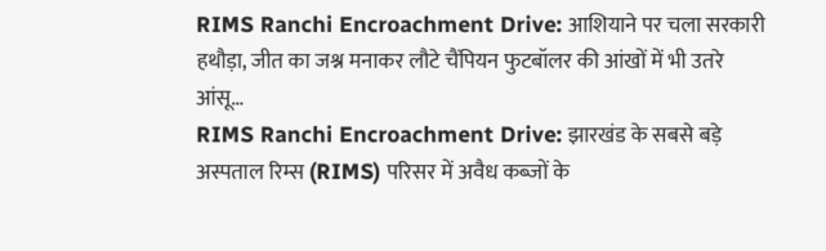RIMS Ranchi Encroachment Drive: आशियाने पर चला सरकारी हथौड़ा, जीत का जश्न मनाकर लौटे चैंपियन फुटबॉलर की आंखों में भी उतरे आंसू…
RIMS Ranchi Encroachment Drive: झारखंड के सबसे बड़े अस्पताल रिम्स (RIMS) परिसर में अवैध कब्जों के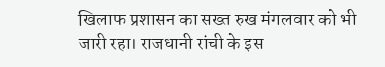खिलाफ प्रशासन का सख्त रुख मंगलवार को भी जारी रहा। राजधानी रांची के इस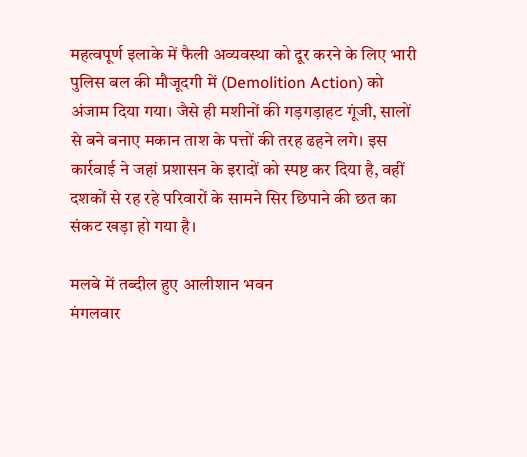महत्वपूर्ण इलाके में फैली अव्यवस्था को दूर करने के लिए भारी पुलिस बल की मौजूदगी में (Demolition Action) को अंजाम दिया गया। जैसे ही मशीनों की गड़गड़ाहट गूंजी, सालों से बने बनाए मकान ताश के पत्तों की तरह ढहने लगे। इस कार्रवाई ने जहां प्रशासन के इरादों को स्पष्ट कर दिया है, वहीं दशकों से रह रहे परिवारों के सामने सिर छिपाने की छत का संकट खड़ा हो गया है।

मलबे में तब्दील हुए आलीशान भवन
मंगलवार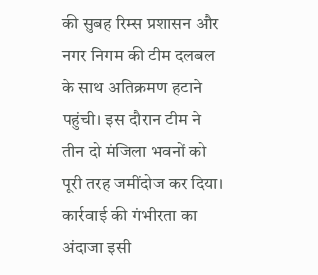की सुबह रिम्स प्रशासन और नगर निगम की टीम दलबल के साथ अतिक्रमण हटाने पहुंची। इस दौरान टीम ने तीन दो मंजिला भवनों को पूरी तरह जमींदोज कर दिया। कार्रवाई की गंभीरता का अंदाजा इसी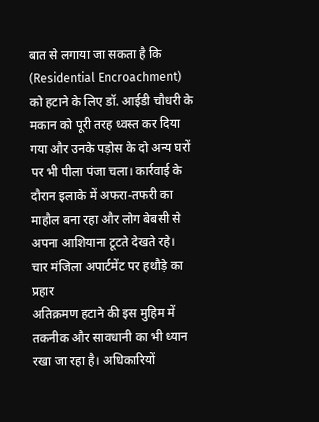बात से लगाया जा सकता है कि (Residential Encroachment) को हटाने के लिए डॉ. आईडी चौधरी के मकान को पूरी तरह ध्वस्त कर दिया गया और उनके पड़ोस के दो अन्य घरों पर भी पीला पंजा चला। कार्रवाई के दौरान इलाके में अफरा-तफरी का माहौल बना रहा और लोग बेबसी से अपना आशियाना टूटते देखते रहे।
चार मंजिला अपार्टमेंट पर हथौड़े का प्रहार
अतिक्रमण हटाने की इस मुहिम में तकनीक और सावधानी का भी ध्यान रखा जा रहा है। अधिकारियों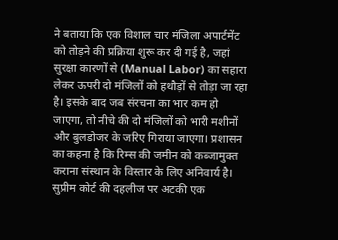ने बताया कि एक विशाल चार मंजिला अपार्टमेंट को तोड़ने की प्रक्रिया शुरू कर दी गई है, जहां सुरक्षा कारणों से (Manual Labor) का सहारा लेकर ऊपरी दो मंजिलों को हथौड़ों से तोड़ा जा रहा है। इसके बाद जब संरचना का भार कम हो जाएगा, तो नीचे की दो मंजिलों को भारी मशीनों और बुलडोजर के जरिए गिराया जाएगा। प्रशासन का कहना है कि रिम्स की जमीन को कब्जामुक्त कराना संस्थान के विस्तार के लिए अनिवार्य है।
सुप्रीम कोर्ट की दहलीज पर अटकी एक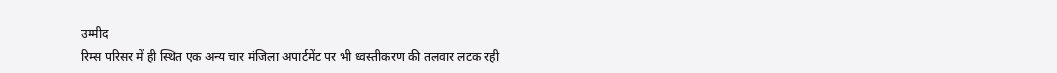उम्मीद
रिम्स परिसर में ही स्थित एक अन्य चार मंजिला अपार्टमेंट पर भी ध्वस्तीकरण की तलवार लटक रही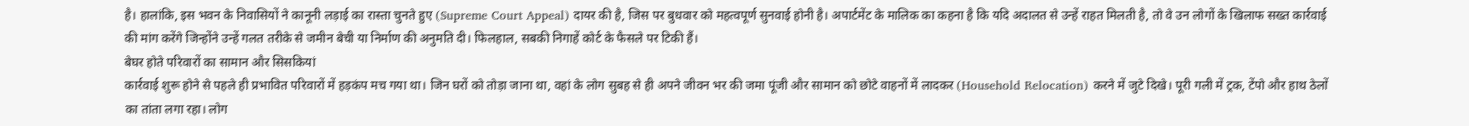है। हालांकि, इस भवन के निवासियों ने कानूनी लड़ाई का रास्ता चुनते हुए (Supreme Court Appeal) दायर की है, जिस पर बुधवार को महत्वपूर्ण सुनवाई होनी है। अपार्टमेंट के मालिक का कहना है कि यदि अदालत से उन्हें राहत मिलती है, तो वे उन लोगों के खिलाफ सख्त कार्रवाई की मांग करेंगे जिन्होंने उन्हें गलत तरीके से जमीन बेची या निर्माण की अनुमति दी। फिलहाल, सबकी निगाहें कोर्ट के फैसले पर टिकी हैं।
बेघर होते परिवारों का सामान और सिसकियां
कार्रवाई शुरू होने से पहले ही प्रभावित परिवारों में हड़कंप मच गया था। जिन घरों को तोड़ा जाना था, वहां के लोग सुबह से ही अपने जीवन भर की जमा पूंजी और सामान को छोटे वाहनों में लादकर (Household Relocation) करने में जुटे दिखे। पूरी गली में ट्रक, टेंपो और हाथ ठेलों का तांता लगा रहा। लोग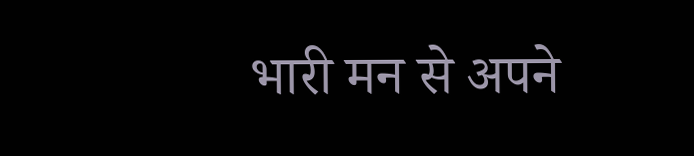भारी मन से अपने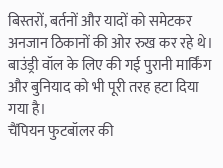बिस्तरों, बर्तनों और यादों को समेटकर अनजान ठिकानों की ओर रुख कर रहे थे। बाउंड्री वॉल के लिए की गई पुरानी मार्किंग और बुनियाद को भी पूरी तरह हटा दिया गया है।
चैंपियन फुटबॉलर की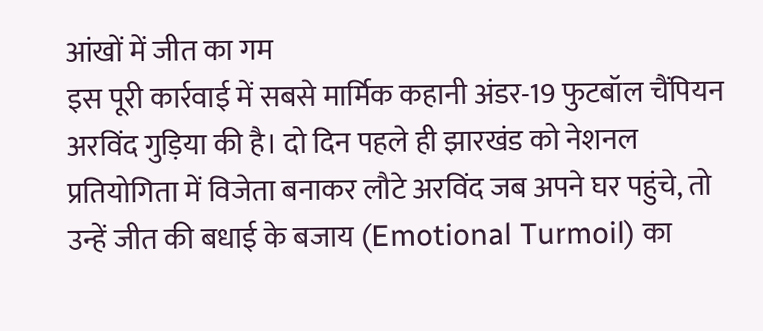आंखों में जीत का गम
इस पूरी कार्रवाई में सबसे मार्मिक कहानी अंडर-19 फुटबॉल चैंपियन अरविंद गुड़िया की है। दो दिन पहले ही झारखंड को नेशनल प्रतियोगिता में विजेता बनाकर लौटे अरविंद जब अपने घर पहुंचे, तो उन्हें जीत की बधाई के बजाय (Emotional Turmoil) का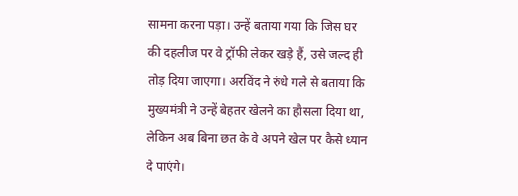सामना करना पड़ा। उन्हें बताया गया कि जिस घर की दहलीज पर वे ट्रॉफी लेकर खड़े हैं, उसे जल्द ही तोड़ दिया जाएगा। अरविंद ने रुंधे गले से बताया कि मुख्यमंत्री ने उन्हें बेहतर खेलने का हौसला दिया था, लेकिन अब बिना छत के वे अपने खेल पर कैसे ध्यान दे पाएंगे।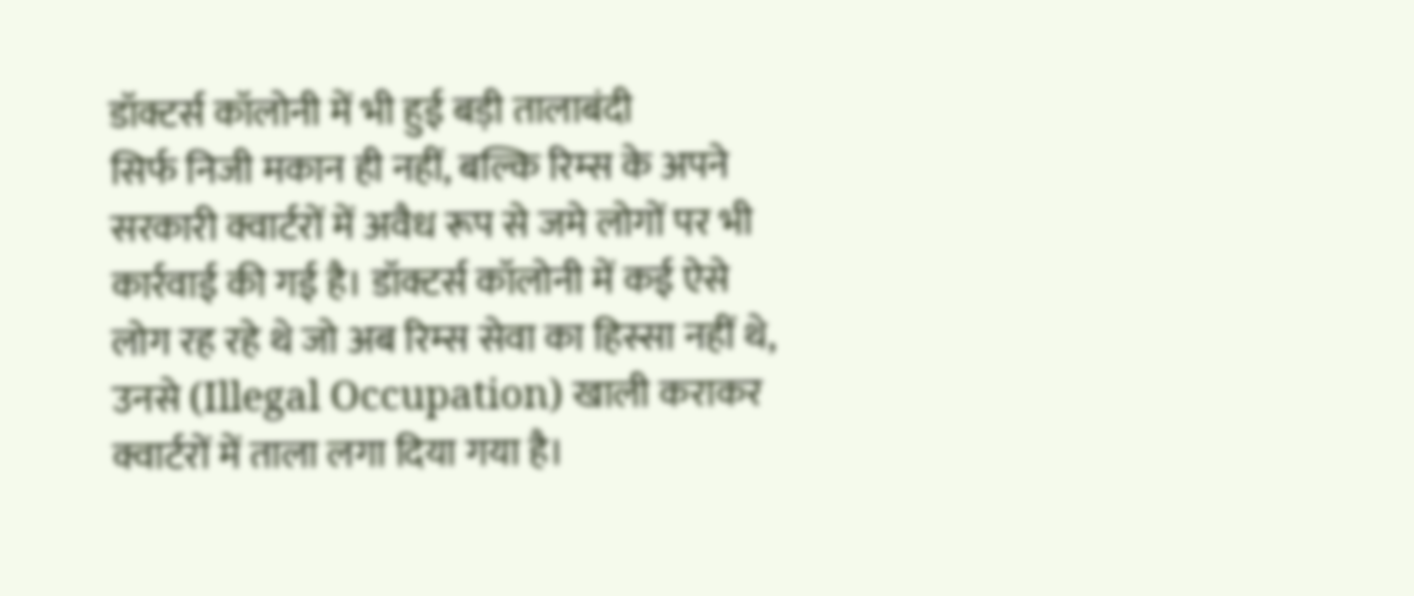डॉक्टर्स कॉलोनी में भी हुई बड़ी तालाबंदी
सिर्फ निजी मकान ही नहीं, बल्कि रिम्स के अपने सरकारी क्वार्टरों में अवैध रूप से जमे लोगों पर भी कार्रवाई की गई है। डॉक्टर्स कॉलोनी में कई ऐसे लोग रह रहे थे जो अब रिम्स सेवा का हिस्सा नहीं थे, उनसे (Illegal Occupation) खाली कराकर क्वार्टरों में ताला लगा दिया गया है।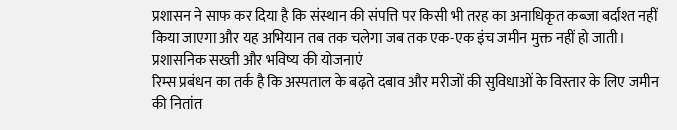प्रशासन ने साफ कर दिया है कि संस्थान की संपत्ति पर किसी भी तरह का अनाधिकृत कब्जा बर्दाश्त नहीं किया जाएगा और यह अभियान तब तक चलेगा जब तक एक-एक इंच जमीन मुक्त नहीं हो जाती।
प्रशासनिक सख्ती और भविष्य की योजनाएं
रिम्स प्रबंधन का तर्क है कि अस्पताल के बढ़ते दबाव और मरीजों की सुविधाओं के विस्तार के लिए जमीन की नितांत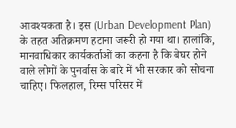आवश्यकता है। इस (Urban Development Plan) के तहत अतिक्रमण हटाना जरूरी हो गया था। हालांकि, मानवाधिकार कार्यकर्ताओं का कहना है कि बेघर होने वाले लोगों के पुनर्वास के बारे में भी सरकार को सोचना चाहिए। फिलहाल, रिम्स परिसर में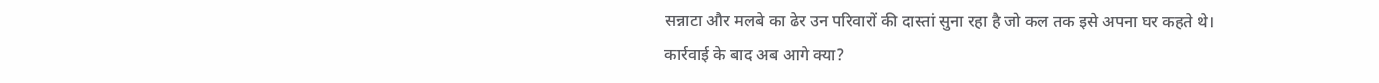सन्नाटा और मलबे का ढेर उन परिवारों की दास्तां सुना रहा है जो कल तक इसे अपना घर कहते थे।
कार्रवाई के बाद अब आगे क्या?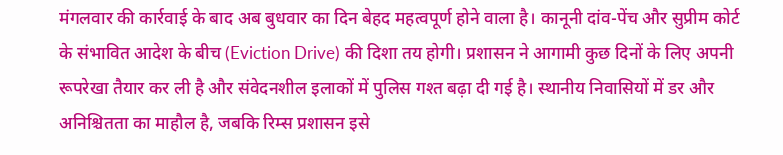मंगलवार की कार्रवाई के बाद अब बुधवार का दिन बेहद महत्वपूर्ण होने वाला है। कानूनी दांव-पेंच और सुप्रीम कोर्ट के संभावित आदेश के बीच (Eviction Drive) की दिशा तय होगी। प्रशासन ने आगामी कुछ दिनों के लिए अपनी रूपरेखा तैयार कर ली है और संवेदनशील इलाकों में पुलिस गश्त बढ़ा दी गई है। स्थानीय निवासियों में डर और अनिश्चितता का माहौल है, जबकि रिम्स प्रशासन इसे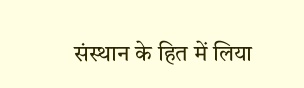संस्थान के हित में लिया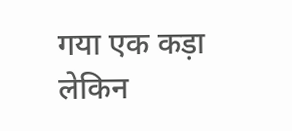गया एक कड़ा लेकिन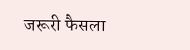जरूरी फैसला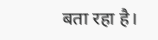बता रहा है।